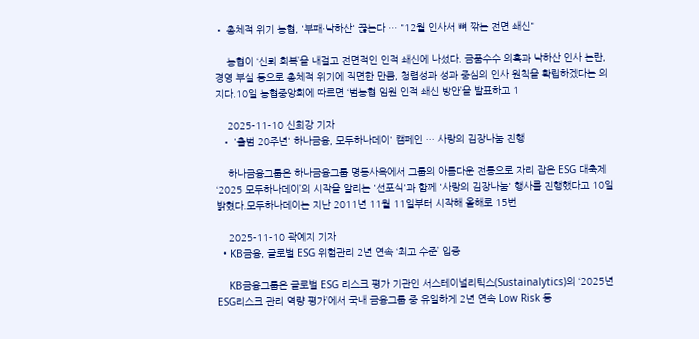• 총체적 위기 농협, '부패·낙하산' 끊는다 … "12월 인사서 뼈 깎는 전면 쇄신"

    농협이 ‘신뢰 회복’을 내걸고 전면적인 인적 쇄신에 나섰다. 금품수수 의혹과 낙하산 인사 논란, 경영 부실 등으로 총체적 위기에 직면한 만큼, 청렴성과 성과 중심의 인사 원칙을 확립하겠다는 의지다.10일 농협중앙회에 따르면 ‘범농협 임원 인적 쇄신 방안’을 발표하고 1

    2025-11-10 신희강 기자
  • '출범 20주년' 하나금융, 모두하나데이' 캠페인 … 사랑의 김장나눔 진행

    하나금융그룹은 하나금융그룹 명동사옥에서 그룹의 아름다운 전통으로 자리 잡은 ESG 대축제 ‘2025 모두하나데이’의 시작을 알리는 '선포식'과 함께 '사랑의 김장나눔' 행사를 진행했다고 10일 밝혔다.모두하나데이는 지난 2011년 11월 11일부터 시작해 올해로 15번

    2025-11-10 곽예지 기자
  • KB금융, 글로벌 ESG 위험관리 2년 연속 ‘최고 수준’ 입증

    KB금융그룹은 글로벌 ESG 리스크 평가 기관인 서스테이널리틱스(Sustainalytics)의 ‘2025년 ESG리스크 관리 역량 평가’에서 국내 금융그룹 중 유일하게 2년 연속 Low Risk 등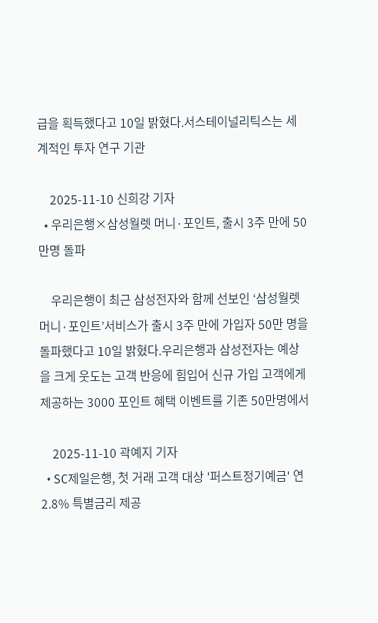급을 획득했다고 10일 밝혔다.서스테이널리틱스는 세계적인 투자 연구 기관

    2025-11-10 신희강 기자
  • 우리은행×삼성월렛 머니·포인트, 출시 3주 만에 50만명 돌파

    우리은행이 최근 삼성전자와 함께 선보인 ‘삼성월렛 머니·포인트’서비스가 출시 3주 만에 가입자 50만 명을 돌파했다고 10일 밝혔다.우리은행과 삼성전자는 예상을 크게 웃도는 고객 반응에 힘입어 신규 가입 고객에게 제공하는 3000 포인트 혜택 이벤트를 기존 50만명에서

    2025-11-10 곽예지 기자
  • SC제일은행, 첫 거래 고객 대상 '퍼스트정기예금' 연 2.8% 특별금리 제공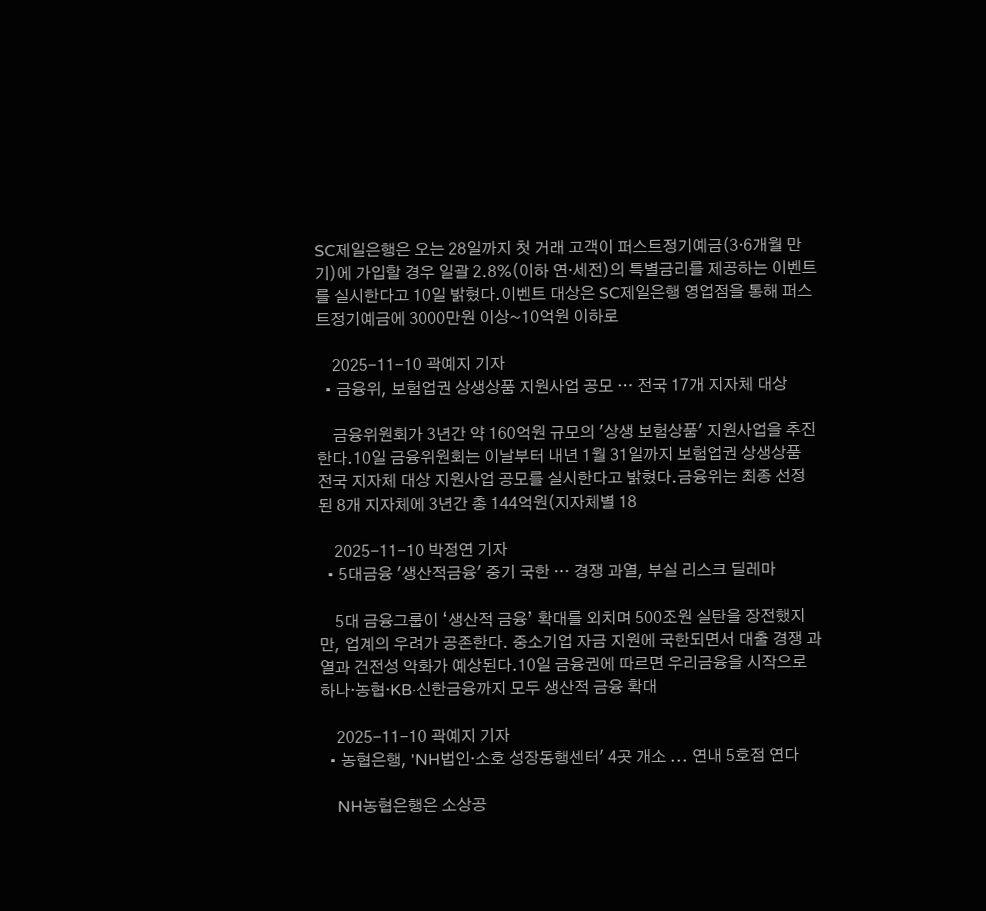SC제일은행은 오는 28일까지 첫 거래 고객이 퍼스트정기예금(3·6개월 만기)에 가입할 경우 일괄 2.8%(이하 연·세전)의 특별금리를 제공하는 이벤트를 실시한다고 10일 밝혔다.이벤트 대상은 SC제일은행 영업점을 통해 퍼스트정기예금에 3000만원 이상~10억원 이하로

    2025-11-10 곽예지 기자
  • 금융위, 보험업권 상생상품 지원사업 공모 … 전국 17개 지자체 대상

    금융위원회가 3년간 약 160억원 규모의 '상생 보험상품' 지원사업을 추진한다.10일 금융위원회는 이날부터 내년 1월 31일까지 보험업권 상생상품 전국 지자체 대상 지원사업 공모를 실시한다고 밝혔다.금융위는 최종 선정된 8개 지자체에 3년간 총 144억원(지자체별 18

    2025-11-10 박정연 기자
  • 5대금융 '생산적금융' 중기 국한 … 경쟁 과열, 부실 리스크 딜레마

    5대 금융그룹이 ‘생산적 금융’ 확대를 외치며 500조원 실탄을 장전했지만, 업계의 우려가 공존한다. 중소기업 자금 지원에 국한되면서 대출 경쟁 과열과 건전성 악화가 예상된다.10일 금융권에 따르면 우리금융을 시작으로 하나·농협·KB·신한금융까지 모두 생산적 금융 확대

    2025-11-10 곽예지 기자
  • 농협은행, 'NH법인·소호 성장동행센터' 4곳 개소 ... 연내 5호점 연다

    NH농협은행은 소상공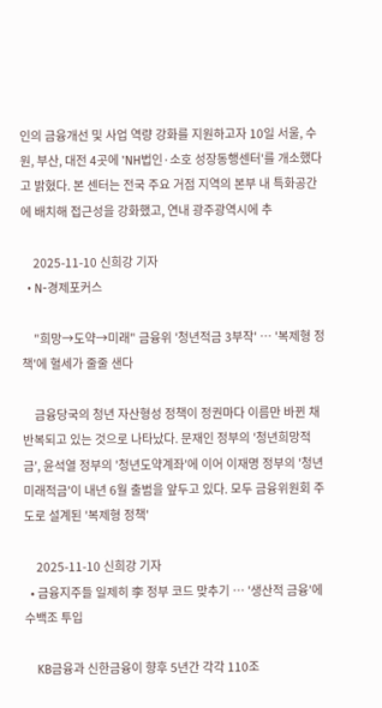인의 금융개선 및 사업 역량 강화를 지원하고자 10일 서울, 수원, 부산, 대전 4곳에 'NH법인·소호 성장동행센터'를 개소했다고 밝혔다. 본 센터는 전국 주요 거점 지역의 본부 내 특화공간에 배치해 접근성을 강화했고, 연내 광주광역시에 추

    2025-11-10 신희강 기자
  • N-경제포커스

    "희망→도약→미래" 금융위 '청년적금 3부작' … '복제형 정책'에 혈세가 줄줄 샌다

    금융당국의 청년 자산형성 정책이 정권마다 이름만 바뀐 채 반복되고 있는 것으로 나타났다. 문재인 정부의 '청년희망적금', 윤석열 정부의 '청년도약계좌'에 이어 이재명 정부의 '청년미래적금'이 내년 6월 출범을 앞두고 있다. 모두 금융위원회 주도로 설계된 '복제형 정책'

    2025-11-10 신희강 기자
  • 금융지주들 일제히 李 정부 코드 맞추기 … '생산적 금융'에 수백조 투입

    KB금융과 신한금융이 향후 5년간 각각 110조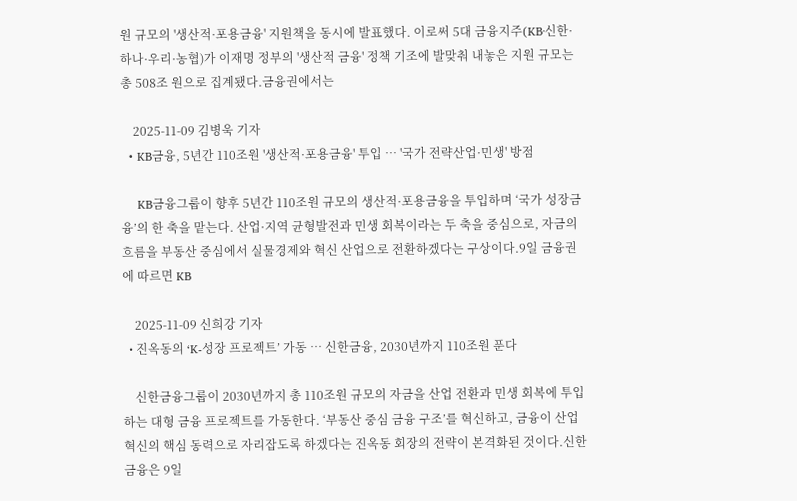원 규모의 '생산적·포용금융' 지원책을 동시에 발표했다. 이로써 5대 금융지주(KB·신한·하나·우리·농협)가 이재명 정부의 '생산적 금융' 정책 기조에 발맞춰 내놓은 지원 규모는 총 508조 원으로 집계됐다.금융권에서는

    2025-11-09 김병욱 기자
  • KB금융, 5년간 110조원 '생산적·포용금융' 투입 … '국가 전략산업·민생' 방점

    KB금융그룹이 향후 5년간 110조원 규모의 생산적·포용금융을 투입하며 ‘국가 성장금융’의 한 축을 맡는다. 산업·지역 균형발전과 민생 회복이라는 두 축을 중심으로, 자금의 흐름을 부동산 중심에서 실물경제와 혁신 산업으로 전환하겠다는 구상이다.9일 금융권에 따르면 KB

    2025-11-09 신희강 기자
  • 진옥동의 ‘K-성장 프로젝트’ 가동 … 신한금융, 2030년까지 110조원 푼다

    신한금융그룹이 2030년까지 총 110조원 규모의 자금을 산업 전환과 민생 회복에 투입하는 대형 금융 프로젝트를 가동한다. ‘부동산 중심 금융 구조’를 혁신하고, 금융이 산업 혁신의 핵심 동력으로 자리잡도록 하겠다는 진옥동 회장의 전략이 본격화된 것이다.신한금융은 9일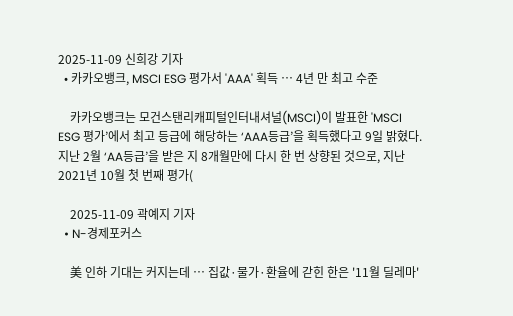2025-11-09 신희강 기자
  • 카카오뱅크, MSCI ESG 평가서 'AAA' 획득 … 4년 만 최고 수준

    카카오뱅크는 모건스탠리캐피털인터내셔널(MSCI)이 발표한 'MSCI ESG 평가’에서 최고 등급에 해당하는 ‘AAA등급’을 획득했다고 9일 밝혔다. 지난 2월 ‘AA등급’을 받은 지 8개월만에 다시 한 번 상향된 것으로, 지난 2021년 10월 첫 번째 평가(

    2025-11-09 곽예지 기자
  • N-경제포커스

    美 인하 기대는 커지는데 … 집값·물가·환율에 갇힌 한은 '11월 딜레마'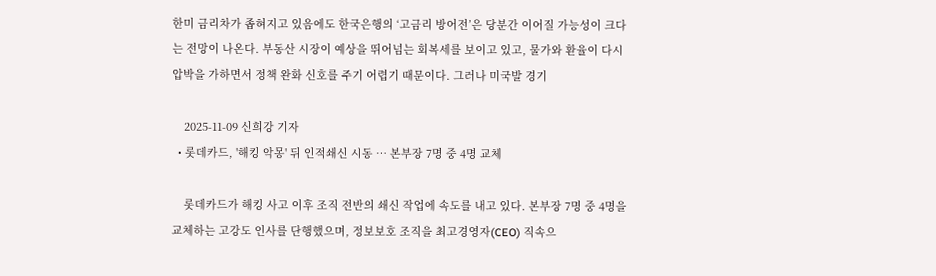한미 금리차가 좁혀지고 있음에도 한국은행의 ‘고금리 방어전’은 당분간 이어질 가능성이 크다는 전망이 나온다. 부동산 시장이 예상을 뛰어넘는 회복세를 보이고 있고, 물가와 환율이 다시 압박을 가하면서 정책 완화 신호를 주기 어렵기 때문이다. 그러나 미국발 경기

    2025-11-09 신희강 기자
  • 롯데카드, '해킹 악몽' 뒤 인적쇄신 시동 … 본부장 7명 중 4명 교체

    롯데카드가 해킹 사고 이후 조직 전반의 쇄신 작업에 속도를 내고 있다. 본부장 7명 중 4명을 교체하는 고강도 인사를 단행했으며, 정보보호 조직을 최고경영자(CEO) 직속으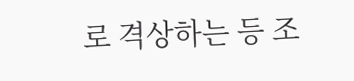로 격상하는 등 조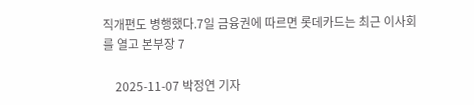직개편도 병행했다.7일 금융권에 따르면 롯데카드는 최근 이사회를 열고 본부장 7

    2025-11-07 박정연 기자